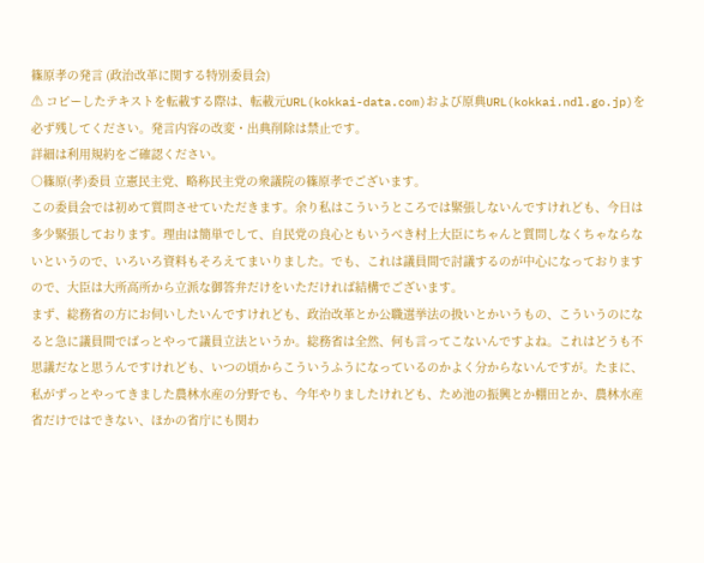篠原孝の発言 (政治改革に関する特別委員会)
⚠ コピーしたテキストを転載する際は、転載元URL(kokkai-data.com)および原典URL(kokkai.ndl.go.jp)を必ず残してください。発言内容の改変・出典削除は禁止です。
詳細は利用規約をご確認ください。
○篠原(孝)委員 立憲民主党、略称民主党の衆議院の篠原孝でございます。
この委員会では初めて質問させていただきます。余り私はこういうところでは緊張しないんですけれども、今日は多少緊張しております。理由は簡単でして、自民党の良心ともいうべき村上大臣にちゃんと質問しなくちゃならないというので、いろいろ資料もそろえてまいりました。でも、これは議員間で討議するのが中心になっておりますので、大臣は大所高所から立派な御答弁だけをいただければ結構でございます。
まず、総務省の方にお伺いしたいんですけれども、政治改革とか公職選挙法の扱いとかいうもの、こういうのになると急に議員間でばっとやって議員立法というか。総務省は全然、何も言ってこないんですよね。これはどうも不思議だなと思うんですけれども、いつの頃からこういうふうになっているのかよく分からないんですが。たまに、私がずっとやってきました農林水産の分野でも、今年やりましたけれども、ため池の振興とか棚田とか、農林水産省だけではできない、ほかの省庁にも関わ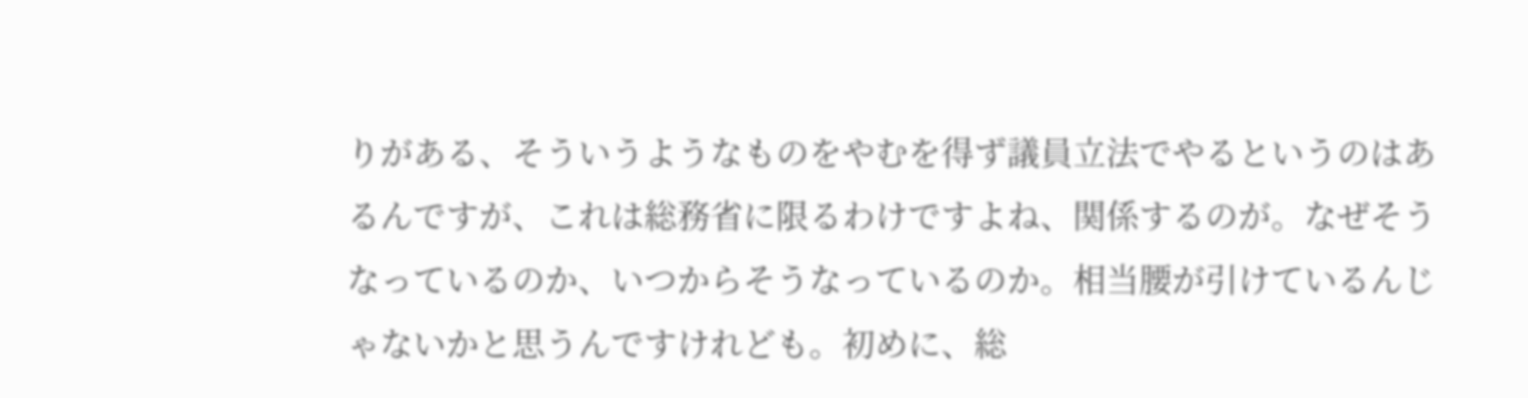りがある、そういうようなものをやむを得ず議員立法でやるというのはあるんですが、これは総務省に限るわけですよね、関係するのが。なぜそうなっているのか、いつからそうなっているのか。相当腰が引けているんじゃないかと思うんですけれども。初めに、総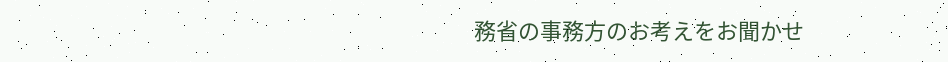務省の事務方のお考えをお聞かせ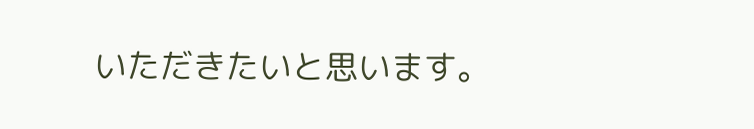いただきたいと思います。